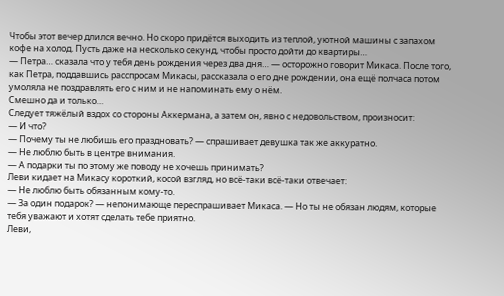Чтобы этот вечер длился вечно. Но скоро придётся выходить из теплой, уютной машины с запахом кофе на холод. Пусть даже на несколько секунд, чтобы просто дойти до квартиры…
— Петра… сказала что у тебя день рождения через два дня… — осторожно говорит Микаса. После того, как Петра, поддавшись расспросам Микасы, рассказала о его дне рождении, она ещё полчаса потом умоляла не поздравлять его с ним и не напоминать ему о нём.
Смешно да и только…
Следует тяжёлый вздох со стороны Аккермана, а затем он, явно с недовольством, произносит:
— И что?
— Почему ты не любишь его праздновать? — спрашивает девушка так же аккуратно.
— Не люблю быть в центре внимания.
— А подарки ты по этому же поводу не хочешь принимать?
Леви кидает на Микасу короткий, косой взгляд, но всё-таки всё-таки отвечает:
— Не люблю быть обязанным кому-то.
— За один подарок? — непонимающе переспрашивает Микаса. — Но ты не обязан людям, которые тебя уважают и хотят сделать тебе приятно.
Леви,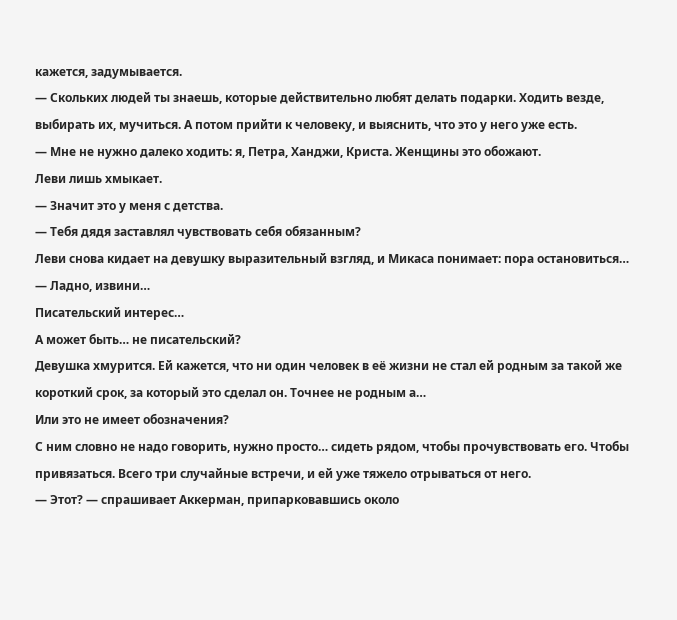кажется, задумывается.
— Скольких людей ты знаешь, которые действительно любят делать подарки. Ходить везде, выбирать их, мучиться. А потом прийти к человеку, и выяснить, что это у него уже есть.
— Мне не нужно далеко ходить: я, Петра, Ханджи, Криста. Женщины это обожают.
Леви лишь хмыкает.
— Значит это у меня с детства.
— Тебя дядя заставлял чувствовать себя обязанным?
Леви снова кидает на девушку выразительный взгляд, и Микаса понимает: пора остановиться…
— Ладно, извини…
Писательский интерес…
А может быть… не писательский?
Девушка хмурится. Ей кажется, что ни один человек в её жизни не стал ей родным за такой же короткий срок, за который это сделал он. Точнее не родным а…
Или это не имеет обозначения?
С ним словно не надо говорить, нужно просто… сидеть рядом, чтобы прочувствовать его. Чтобы привязаться. Всего три случайные встречи, и ей уже тяжело отрываться от него.
— Этот? — спрашивает Аккерман, припарковавшись около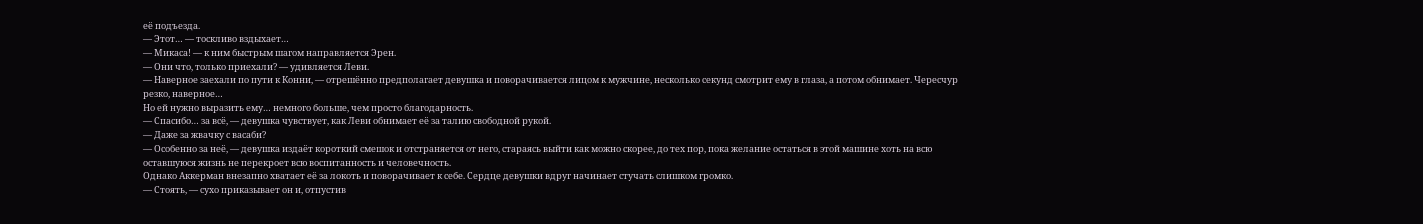её подъезда.
— Этот… — тоскливо вздыхает…
— Микаса! — к ним быстрым шагом направляется Эрен.
— Они что, только приехали? — удивляется Леви.
— Наверное заехали по пути к Конни, — отрешённо предполагает девушка и поворачивается лицом к мужчине, несколько секунд смотрит ему в глаза, а потом обнимает. Чересчур резко, наверное…
Но ей нужно выразить ему… немного больше, чем просто благодарность.
— Спасибо… за всё, — девушка чувствует, как Леви обнимает её за талию свободной рукой.
— Даже за жвачку с васаби?
— Особенно за неё, — девушка издаёт короткий смешок и отстраняется от него, стараясь выйти как можно скорее, до тех пор, пока желание остаться в этой машине хоть на всю оставшуюся жизнь не перекроет всю воспитанность и человечность.
Однако Аккерман внезапно хватает её за локоть и поворачивает к себе. Сердце девушки вдруг начинает стучать слишком громко.
— Стоять, — сухо приказывает он и, отпустив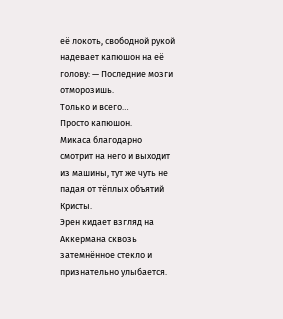её локоть, свободной рукой надевает капюшон на её голову: — Последние мозги отморозишь.
Только и всего…
Просто капюшон.
Микаса благодарно смотрит на него и выходит из машины, тут же чуть не падая от тёплых объятий Кристы.
Эрен кидает взгляд на Аккермана сквозь затемнённое стекло и признательно улыбается.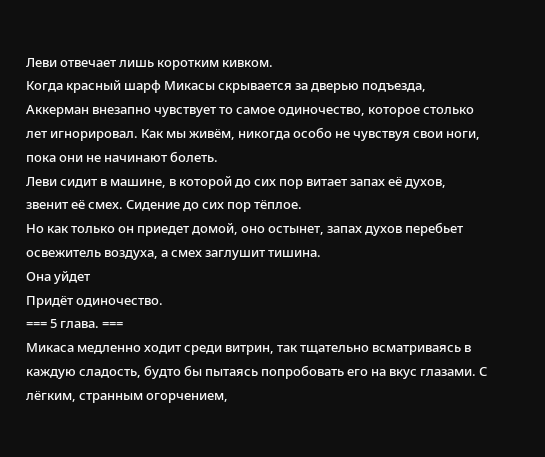Леви отвечает лишь коротким кивком.
Когда красный шарф Микасы скрывается за дверью подъезда, Аккерман внезапно чувствует то самое одиночество, которое столько лет игнорировал. Как мы живём, никогда особо не чувствуя свои ноги, пока они не начинают болеть.
Леви сидит в машине, в которой до сих пор витает запах её духов, звенит её смех. Сидение до сих пор тёплое.
Но как только он приедет домой, оно остынет, запах духов перебьет освежитель воздуха, а смех заглушит тишина.
Она уйдет
Придёт одиночество.
=== 5 глава. ===
Микаса медленно ходит среди витрин, так тщательно всматриваясь в каждую сладость, будто бы пытаясь попробовать его на вкус глазами. С лёгким, странным огорчением,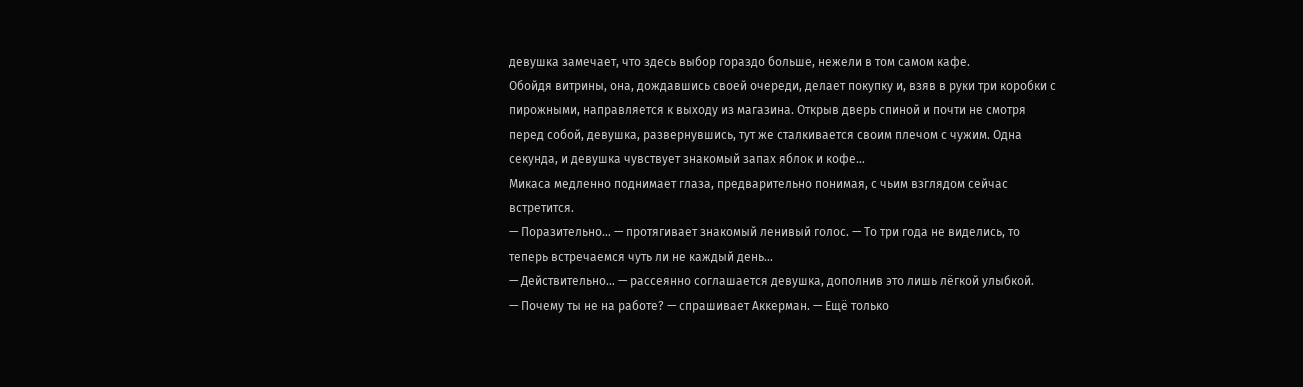девушка замечает, что здесь выбор гораздо больше, нежели в том самом кафе.
Обойдя витрины, она, дождавшись своей очереди, делает покупку и, взяв в руки три коробки с пирожными, направляется к выходу из магазина. Открыв дверь спиной и почти не смотря перед собой, девушка, развернувшись, тут же сталкивается своим плечом с чужим. Одна секунда, и девушка чувствует знакомый запах яблок и кофе…
Микаса медленно поднимает глаза, предварительно понимая, с чьим взглядом сейчас встретится.
— Поразительно… — протягивает знакомый ленивый голос. — То три года не виделись, то теперь встречаемся чуть ли не каждый день…
— Действительно… — рассеянно соглашается девушка, дополнив это лишь лёгкой улыбкой.
— Почему ты не на работе? — спрашивает Аккерман. — Ещё только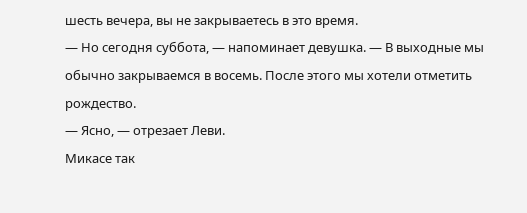шесть вечера, вы не закрываетесь в это время.
— Но сегодня суббота, — напоминает девушка. — В выходные мы обычно закрываемся в восемь. После этого мы хотели отметить рождество.
— Ясно, — отрезает Леви.
Микасе так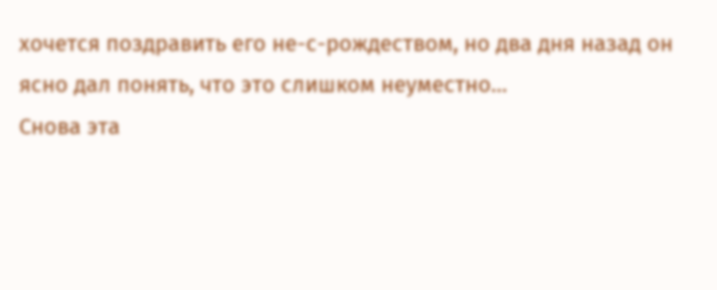хочется поздравить его не-с-рождеством, но два дня назад он ясно дал понять, что это слишком неуместно…
Снова эта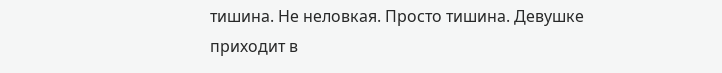тишина. Не неловкая. Просто тишина. Девушке приходит в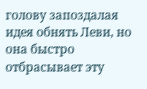голову запоздалая идея обнять Леви, но она быстро отбрасывает эту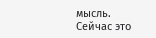мысль.
Сейчас это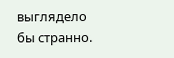выглядело бы странно.